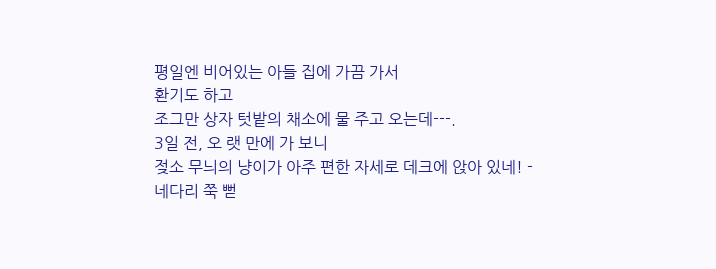평일엔 비어있는 아들 집에 가끔 가서
환기도 하고
조그만 상자 텃밭의 채소에 물 주고 오는데---.
3일 전, 오 랫 만에 가 보니
젖소 무늬의 냥이가 아주 편한 자세로 데크에 앉아 있네! -
네다리 쭉 뻗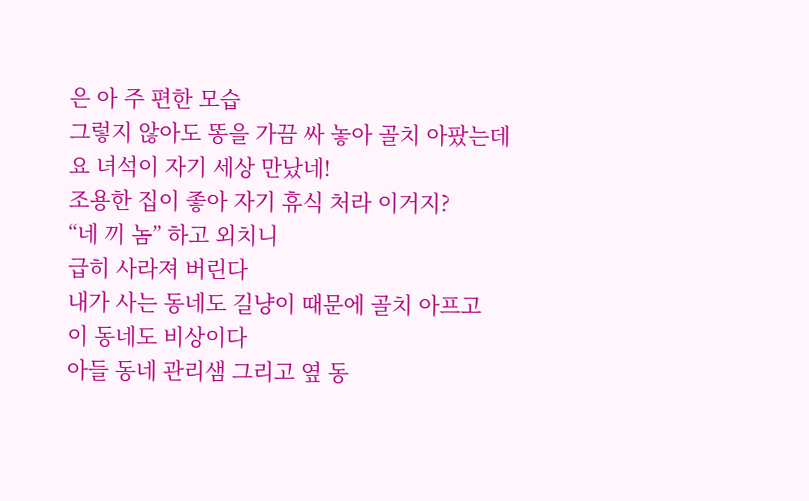은 아 주 편한 모습
그렇지 않아도 똥을 가끔 싸 놓아 골치 아팠는데
요 녀석이 자기 세상 만났네!
조용한 집이 좋아 자기 휴식 처라 이거지?
“네 끼 놈” 하고 외치니
급히 사라져 버린다
내가 사는 동네도 길냥이 때문에 골치 아프고
이 동네도 비상이다
아들 동네 관리샘 그리고 옆 동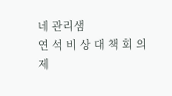네 관리샘
연 석 비 상 대 책 회 의
제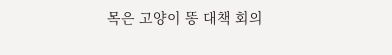목은 고양이 똥 대책 회의